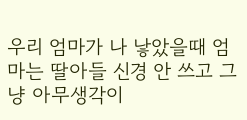우리 엄마가 나 낳았을때 엄마는 딸아들 신경 안 쓰고 그냥 아무생각이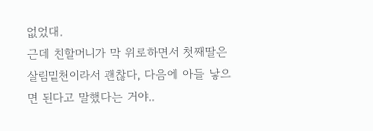없었대.
근데 친할머니가 막 위로하면서 첫째딸은 살림밑천이라서 괜찮다, 다음에 아들 낳으면 된다고 말했다는 거야..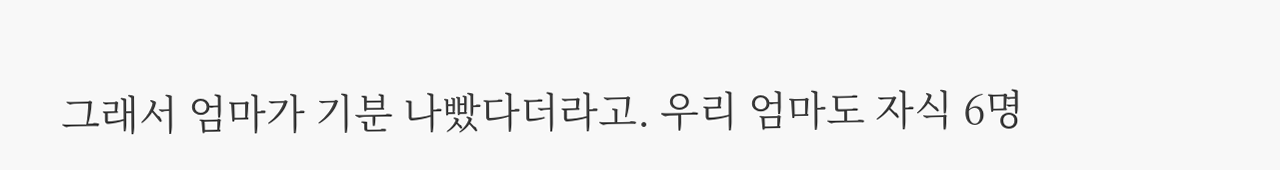그래서 엄마가 기분 나빴다더라고. 우리 엄마도 자식 6명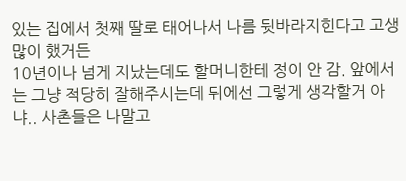있는 집에서 첫째 딸로 태어나서 나름 뒷바라지힌다고 고생 많이 했거든
10년이나 넘게 지났는데도 할머니한테 정이 안 감. 앞에서는 그냥 적당히 잘해주시는데 뒤에선 그렇게 생각할거 아냐.. 사촌들은 나말고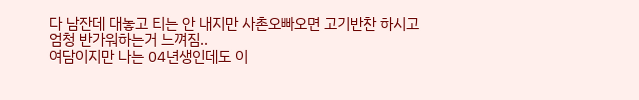다 남잔데 대놓고 티는 안 내지만 사촌오빠오면 고기반찬 하시고 엄청 반가워하는거 느껴짐..
여담이지만 나는 04년생인데도 이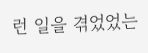런 일을 겪었었는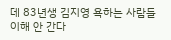데 83년생 김지영 욕하는 사람들 이해 안 간다